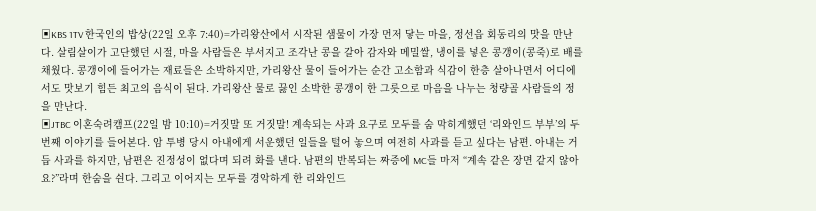▣KBS 1TV 한국인의 밥상(22일 오후 7:40)=가리왕산에서 시작된 샘물이 가장 먼저 닿는 마을, 정선읍 회동리의 맛을 만난다. 살림살이가 고단했던 시절, 마을 사람들은 부서지고 조각난 콩을 갈아 감자와 메밀쌀, 냉이를 넣은 콩갱이(콩죽)로 배를 채웠다. 콩갱이에 들어가는 재료들은 소박하지만, 가리왕산 물이 들어가는 순간 고소함과 식감이 한층 살아나면서 어디에서도 맛보기 힘든 최고의 음식이 된다. 가리왕산 물로 끓인 소박한 콩갱이 한 그릇으로 마음을 나누는 청량골 사람들의 정을 만난다.
▣JTBC 이혼숙려캠프(22일 밤 10:10)=거짓말 또 거짓말! 계속되는 사과 요구로 모두를 숨 막히게했던 ‘리와인드 부부’의 두 번째 이야기를 들어본다. 암 투병 당시 아내에게 서운했던 일들을 털어 놓으며 여전히 사과를 듣고 싶다는 남편. 아내는 거듭 사과를 하지만, 남편은 진정성이 없다며 되려 화를 낸다. 남편의 반복되는 짜증에 MC들 마저 “계속 같은 장면 같지 않아요?”라며 한숨을 쉰다. 그리고 이어지는 모두를 경악하게 한 리와인드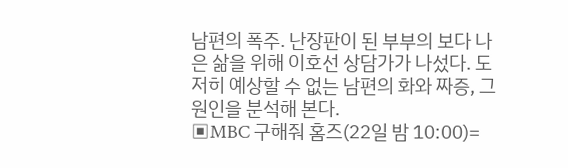남편의 폭주. 난장판이 된 부부의 보다 나은 삶을 위해 이호선 상담가가 나섰다. 도저히 예상할 수 없는 남편의 화와 짜증, 그 원인을 분석해 본다.
▣MBC 구해줘 홈즈(22일 밤 10:00)=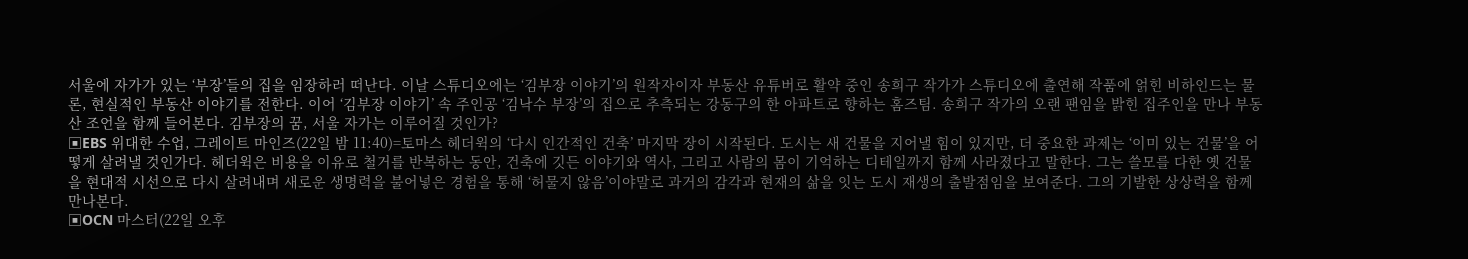서울에 자가가 있는 ‘부장’들의 집을 임장하러 떠난다. 이날 스튜디오에는 ‘김부장 이야기’의 원작자이자 부동산 유튜버로 활약 중인 송희구 작가가 스튜디오에 출연해 작품에 얽힌 비하인드는 물론, 현실적인 부동산 이야기를 전한다. 이어 ‘김부장 이야기’ 속 주인공 ‘김낙수 부장’의 집으로 추측되는 강동구의 한 아파트로 향하는 홈즈팀. 송희구 작가의 오랜 팬임을 밝힌 집주인을 만나 부동산 조언을 함께 들어본다. 김부장의 꿈, 서울 자가는 이루어질 것인가?
▣EBS 위대한 수업, 그레이트 마인즈(22일 밤 11:40)=토마스 헤더윅의 ‘다시 인간적인 건축’ 마지막 장이 시작된다. 도시는 새 건물을 지어낼 힘이 있지만, 더 중요한 과제는 ‘이미 있는 건물’을 어떻게 살려낼 것인가다. 헤더윅은 비용을 이유로 철거를 반복하는 동안, 건축에 깃든 이야기와 역사, 그리고 사람의 몸이 기억하는 디테일까지 함께 사라졌다고 말한다. 그는 쓸모를 다한 옛 건물을 현대적 시선으로 다시 살려내며 새로운 생명력을 불어넣은 경험을 통해 ‘허물지 않음’이야말로 과거의 감각과 현재의 삶을 잇는 도시 재생의 출발점임을 보여준다. 그의 기발한 상상력을 함께 만나본다.
▣OCN 마스터(22일 오후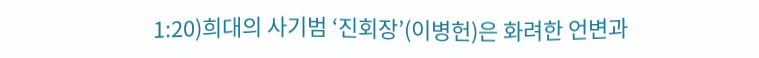1:20)희대의 사기범 ‘진회장’(이병헌)은 화려한 언변과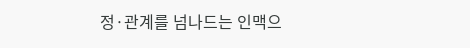정·관계를 넘나드는 인맥으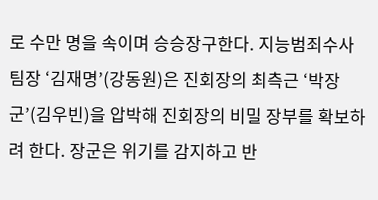로 수만 명을 속이며 승승장구한다. 지능범죄수사팀장 ‘김재명’(강동원)은 진회장의 최측근 ‘박장군’(김우빈)을 압박해 진회장의 비밀 장부를 확보하려 한다. 장군은 위기를 감지하고 반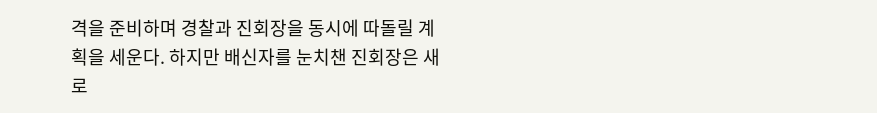격을 준비하며 경찰과 진회장을 동시에 따돌릴 계획을 세운다. 하지만 배신자를 눈치챈 진회장은 새로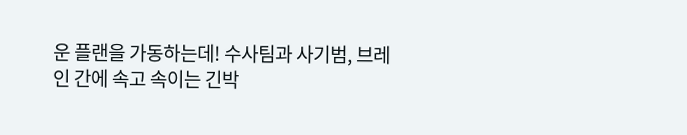운 플랜을 가동하는데! 수사팀과 사기범, 브레인 간에 속고 속이는 긴박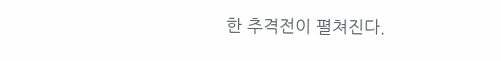한 추격전이 펼쳐진다.